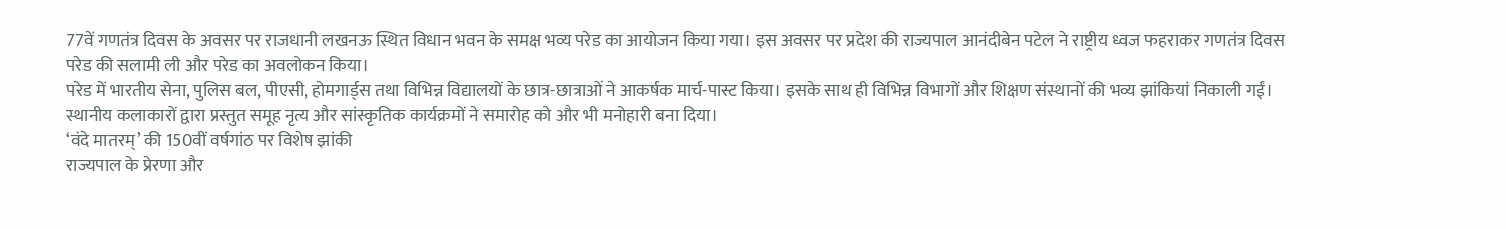77वें गणतंत्र दिवस के अवसर पर राजधानी लखनऊ स्थित विधान भवन के समक्ष भव्य परेड का आयोजन किया गया। इस अवसर पर प्रदेश की राज्यपाल आनंदीबेन पटेल ने राष्ट्रीय ध्वज फहराकर गणतंत्र दिवस परेड की सलामी ली और परेड का अवलोकन किया।
परेड में भारतीय सेना, पुलिस बल, पीएसी, होमगार्ड्स तथा विभिन्न विद्यालयों के छात्र-छात्राओं ने आकर्षक मार्च-पास्ट किया। इसके साथ ही विभिन्न विभागों और शिक्षण संस्थानों की भव्य झांकियां निकाली गईं। स्थानीय कलाकारों द्वारा प्रस्तुत समूह नृत्य और सांस्कृतिक कार्यक्रमों ने समारोह को और भी मनोहारी बना दिया।
‘वंदे मातरम्’ की 150वीं वर्षगांठ पर विशेष झांकी
राज्यपाल के प्रेरणा और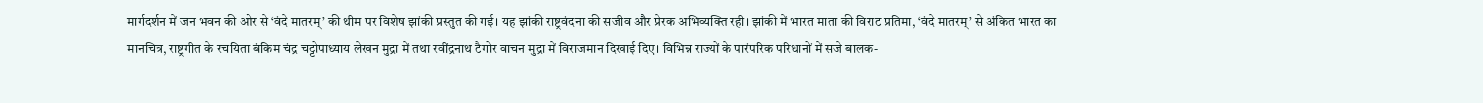मार्गदर्शन में जन भवन की ओर से ‘वंदे मातरम्’ की थीम पर विशेष झांकी प्रस्तुत की गई। यह झांकी राष्ट्रवंदना की सजीव और प्रेरक अभिव्यक्ति रही। झांकी में भारत माता की विराट प्रतिमा, ‘वंदे मातरम्’ से अंकित भारत का मानचित्र, राष्ट्रगीत के रचयिता बंकिम चंद्र चट्टोपाध्याय लेखन मुद्रा में तथा रवींद्रनाथ टैगोर वाचन मुद्रा में विराजमान दिखाई दिए। विभिन्न राज्यों के पारंपरिक परिधानों में सजे बालक-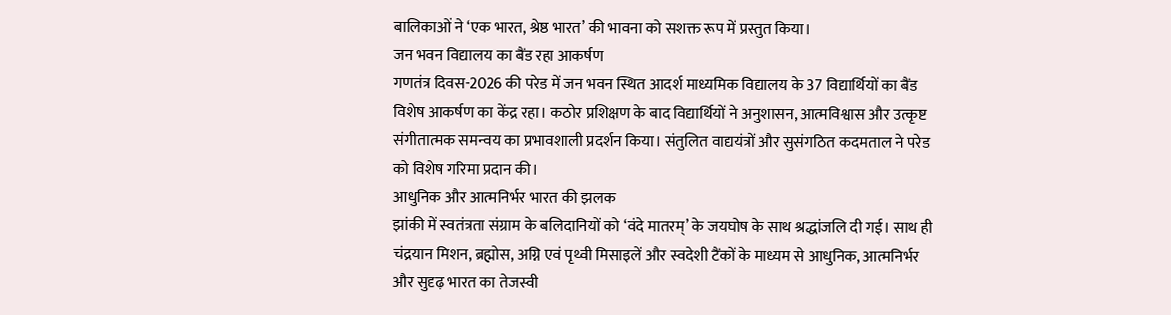बालिकाओं ने ‘एक भारत, श्रेष्ठ भारत’ की भावना को सशक्त रूप में प्रस्तुत किया।
जन भवन विद्यालय का बैंड रहा आकर्षण
गणतंत्र दिवस-2026 की परेड में जन भवन स्थित आदर्श माध्यमिक विद्यालय के 37 विद्यार्थियों का बैंड विशेष आकर्षण का केंद्र रहा। कठोर प्रशिक्षण के बाद विद्यार्थियों ने अनुशासन, आत्मविश्वास और उत्कृष्ट संगीतात्मक समन्वय का प्रभावशाली प्रदर्शन किया। संतुलित वाद्ययंत्रों और सुसंगठित कदमताल ने परेड को विशेष गरिमा प्रदान की।
आधुनिक और आत्मनिर्भर भारत की झलक
झांकी में स्वतंत्रता संग्राम के बलिदानियों को ‘वंदे मातरम्’ के जयघोष के साथ श्रद्धांजलि दी गई। साथ ही चंद्रयान मिशन, ब्रह्मोस, अग्नि एवं पृथ्वी मिसाइलें और स्वदेशी टैंकों के माध्यम से आधुनिक, आत्मनिर्भर और सुदृढ़ भारत का तेजस्वी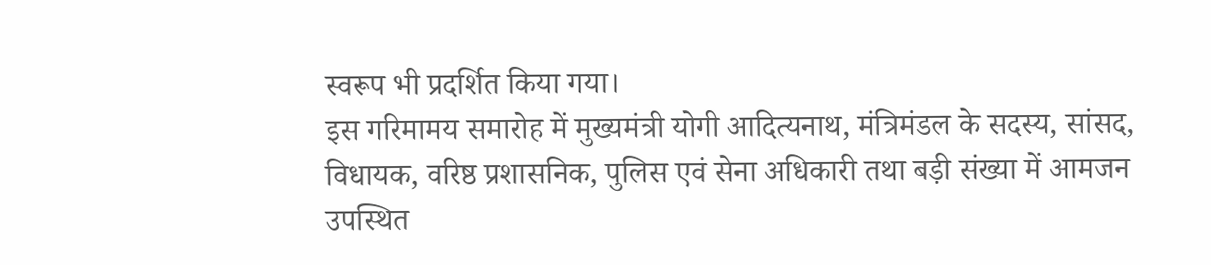स्वरूप भी प्रदर्शित किया गया।
इस गरिमामय समारोह में मुख्यमंत्री योगी आदित्यनाथ, मंत्रिमंडल के सदस्य, सांसद, विधायक, वरिष्ठ प्रशासनिक, पुलिस एवं सेना अधिकारी तथा बड़ी संख्या में आमजन उपस्थित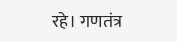रहे। गणतंत्र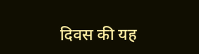दिवस की यह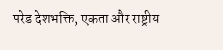परेड देशभक्ति, एकता और राष्ट्रीय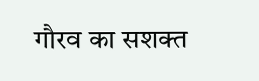गौरव का सशक्त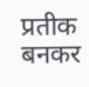प्रतीक बनकर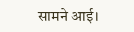सामने आई।